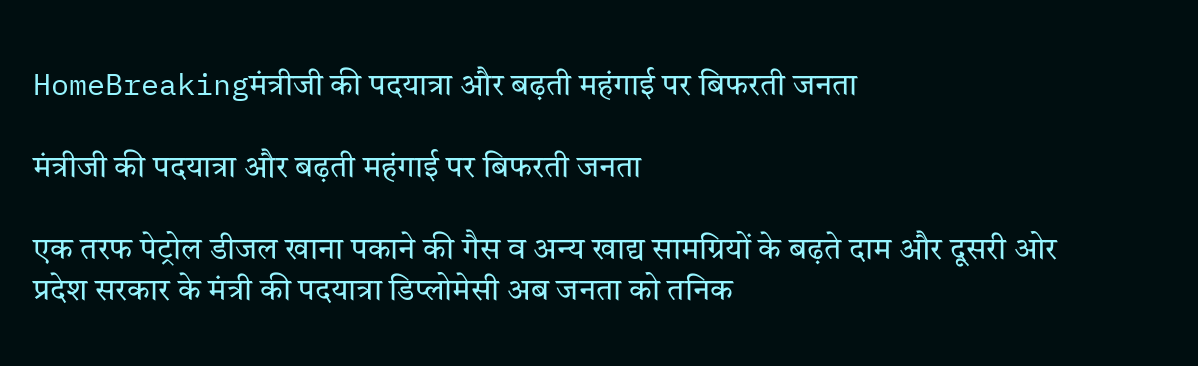HomeBreakingमंत्रीजी की पदयात्रा और बढ़ती महंगाई पर बिफरती जनता

मंत्रीजी की पदयात्रा और बढ़ती महंगाई पर बिफरती जनता

एक तरफ पेट्रोल डीजल खाना पकाने की गैस व अन्य खाद्य सामग्रियों के बढ़ते दाम और दूसरी ओर प्रदेश सरकार के मंत्री की पदयात्रा डिप्लोमेसी अब जनता को तनिक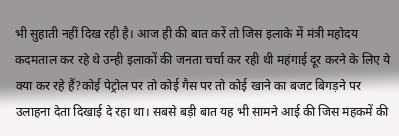भी सुहाती नहीं दिख रही है। आज ही की बात करें तो जिस इलाके में मंत्री महोदय कदमताल कर रहे थे उन्ही इलाकों की जनता चर्चा कर रही थी महंगाई दूर करने के लिए ये क्या कर रहे हैं?कोई पेट्रोल पर तो कोई गैस पर तो कोई खाने का बजट बिगड़ने पर उलाहना देता दिखाई दे रहा था। सबसे बड़ी बात यह भी सामने आई की जिस महकमें की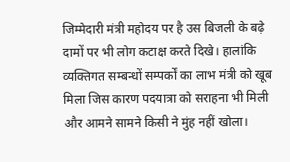जिम्मेदारी मंत्री महोदय पर है उस बिजली के बढ़े दामों पर भी लोग कटाक्ष करते दिखे। हालांकि व्यक्तिगत सम्बन्धों सम्पर्कों का लाभ मंत्री को खूब मिला जिस कारण पदयात्रा को सराहना भी मिली और आमने सामने किसी ने मुंह नहीं खोला।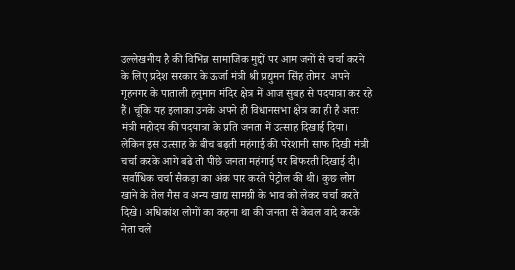उल्लेखनीय है की विभिन्न सामाजिक मुद्दों पर आम जनों से चर्चा करने के लिए प्रदेश सरकार के ऊर्जा मंत्री श्री प्रद्युमन सिंह तोमर  अपने गृहनगर के पाताली हनुमान मंदिर क्षेत्र में आज सुबह से पदयात्रा कर रहे हैं। चूंकि यह इलाका उनके अपने ही विधानसभा क्षेत्र का ही है अतः मंत्री महोदय की पदयात्रा के प्रति जनता में उत्साह दिखाई दिया। लेकिन इस उत्साह के बीच बढ़ती महंगाई की परेशानी साफ दिखी मंत्री चर्चा करके आगे बढे तो पीछे जनता महंगाई पर बिफरती दिखाई दी। सर्वाधिक चर्चा सैकड़ा का अंक पार करते पेट्रोल की थी। कुछ लोग खाने के तेल गैस व अन्य खाद्य सामग्री के भाव को लेकर चर्चा करते दिखे। अधिकांश लोगों का कहना था की जनता से केवल वादे करके नेता चले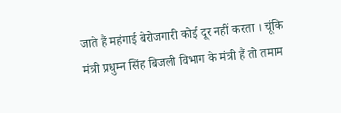जाते हैं महंगाई बेरोजगारी कोई दूर नहीं करता । चूंकि मंत्री प्रधुम्न सिंह बिजली विभाग के मंत्री हैं तो तमाम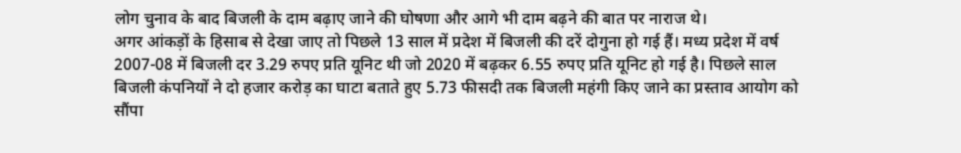लोग चुनाव के बाद बिजली के दाम बढ़ाए जाने की घोषणा और आगे भी दाम बढ़ने की बात पर नाराज थे।
अगर आंकड़ों के हिसाब से देखा जाए तो पिछले 13 साल में प्रदेश में बिजली की दरें दोगुना हो गई हैं। मध्य प्रदेश में वर्ष 2007-08 में बिजली दर 3.29 रुपए प्रति यूनिट थी जो 2020 में बढ़कर 6.55 रुपए प्रति यूनिट हो गई है। पिछले साल बिजली कंपनियों ने दो हजार करोड़ का घाटा बताते हुए 5.73 फीसदी तक बिजली महंगी किए जाने का प्रस्ताव आयोग को सौंपा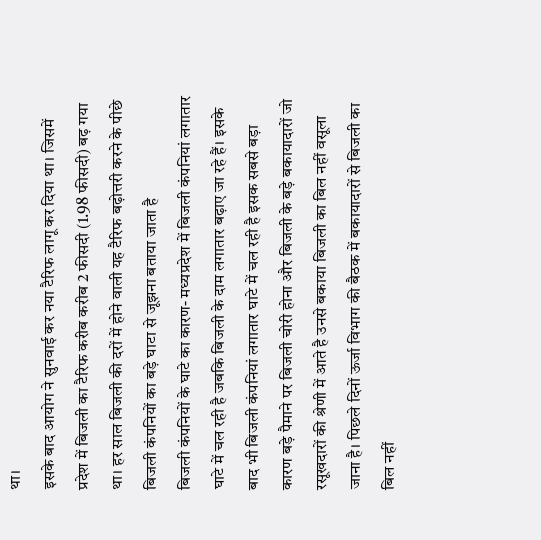था।
इसके बाद आयोग ने सुनवाई कर नया टैरिफ लागू कर दिया था। जिसमें प्रदेश में बिजली का टैरिफ करीब करीब 2 फीसदी (1.98 फीसदी) बढ़ गया था। हर साल बिजली की दरों में होने वाली यह टैरिफ बढ़ोत्तरी करने के पीछे बिजली कंपनियों का बड़े घाटा से जूझना बताया जाता है
बिजली कंपनियों के घाटे का कारण- मध्यप्रदेश में बिजली कंपनियां लगातार घाटे में चल रही है जबकि बिजली के दाम लगातार बढ़ाए जा रहे हैं। इसके बाद भी बिजली कंपनियां लगातार घाटे में चल रही है इसक सबसे बड़ा कारण बड़े पैमाने पर बिजली चोरी होना और बिजली के बड़े बकायादारों जो रसूखदारों की श्रेणी में आते है उनसे बकाया बिजली का बिल नहीं वसूला जाना है। पिछले दिनों ऊर्जा विभाग की बैठक में बकायादारों से बिजली का बिल नहीं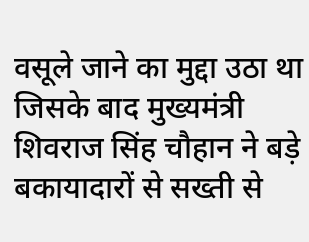वसूले जाने का मुद्दा उठा था जिसके बाद मुख्यमंत्री शिवराज सिंह चौहान ने बड़े बकायादारों से सख्ती से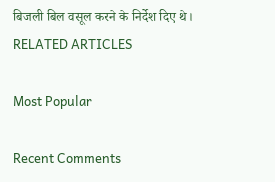बिजली बिल वसूल करने के निर्देश दिए थे।
RELATED ARTICLES

Most Popular

Recent Comments